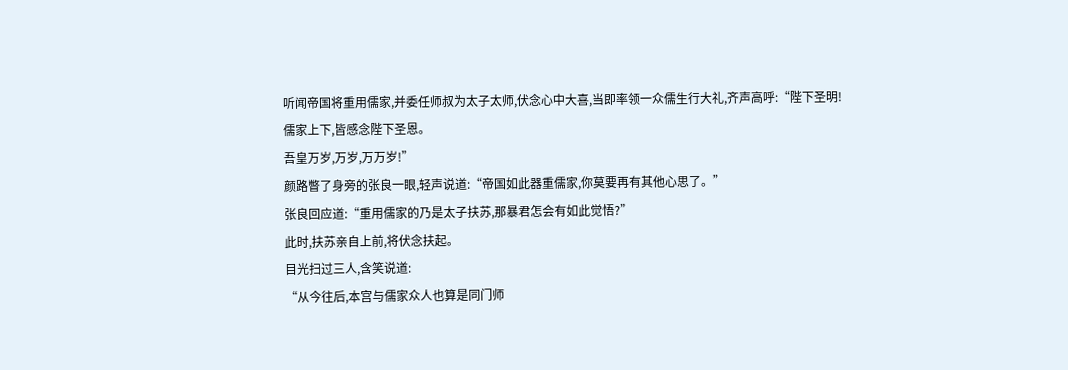听闻帝国将重用儒家,并委任师叔为太子太师,伏念心中大喜,当即率领一众儒生行大礼,齐声高呼:“陛下圣明!
儒家上下,皆感念陛下圣恩。
吾皇万岁,万岁,万万岁!”
颜路瞥了身旁的张良一眼,轻声说道:“帝国如此器重儒家,你莫要再有其他心思了。”
张良回应道:“重用儒家的乃是太子扶苏,那暴君怎会有如此觉悟?”
此时,扶苏亲自上前,将伏念扶起。
目光扫过三人,含笑说道:
“从今往后,本宫与儒家众人也算是同门师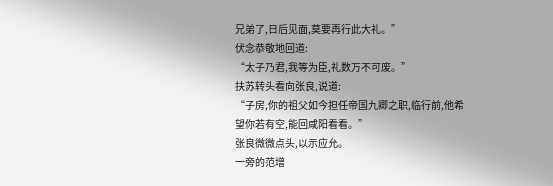兄弟了,日后见面,莫要再行此大礼。”
伏念恭敬地回道:
“太子乃君,我等为臣,礼数万不可废。”
扶苏转头看向张良,说道:
“子房,你的祖父如今担任帝国九卿之职,临行前,他希望你若有空,能回咸阳看看。”
张良微微点头,以示应允。
一旁的范增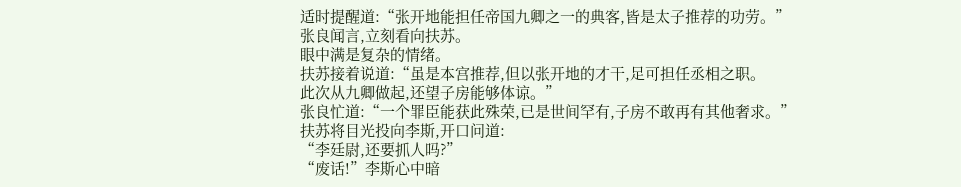适时提醒道:“张开地能担任帝国九卿之一的典客,皆是太子推荐的功劳。”
张良闻言,立刻看向扶苏。
眼中满是复杂的情绪。
扶苏接着说道:“虽是本宫推荐,但以张开地的才干,足可担任丞相之职。
此次从九卿做起,还望子房能够体谅。”
张良忙道:“一个罪臣能获此殊荣,已是世间罕有,子房不敢再有其他奢求。”
扶苏将目光投向李斯,开口问道:
“李廷尉,还要抓人吗?”
“废话!”李斯心中暗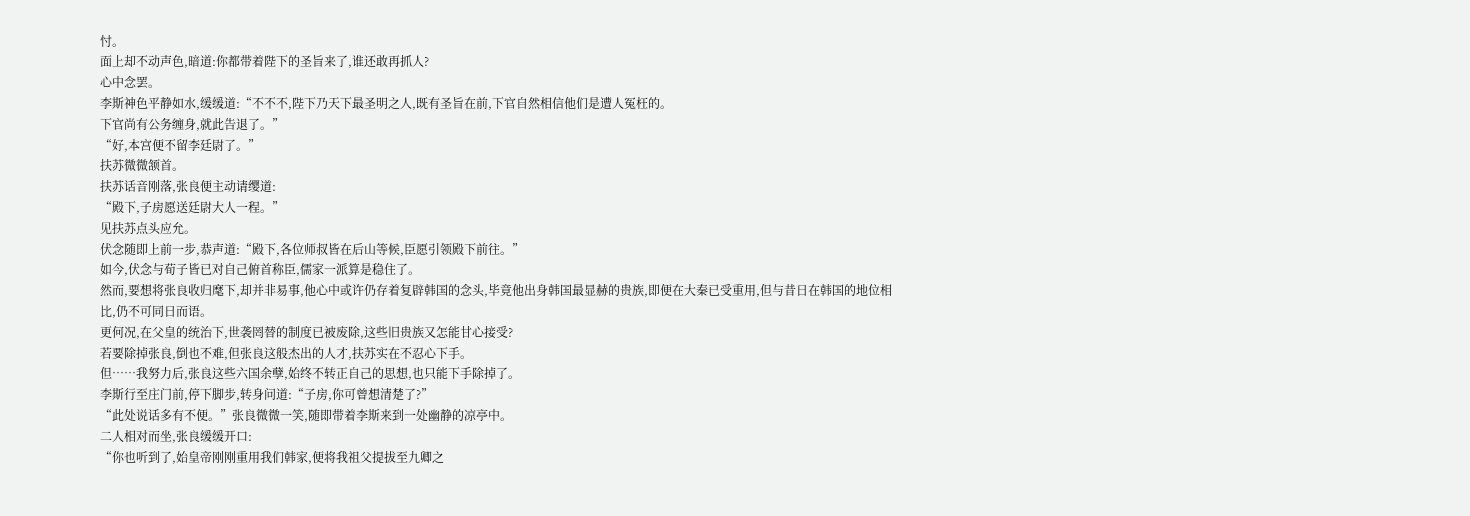忖。
面上却不动声色,暗道:你都带着陛下的圣旨来了,谁还敢再抓人?
心中念罢。
李斯神色平静如水,缓缓道:“不不不,陛下乃天下最圣明之人,既有圣旨在前,下官自然相信他们是遭人冤枉的。
下官尚有公务缠身,就此告退了。”
“好,本宫便不留李廷尉了。”
扶苏微微颔首。
扶苏话音刚落,张良便主动请缨道:
“殿下,子房愿送廷尉大人一程。”
见扶苏点头应允。
伏念随即上前一步,恭声道:“殿下,各位师叔皆在后山等候,臣愿引领殿下前往。”
如今,伏念与荀子皆已对自己俯首称臣,儒家一派算是稳住了。
然而,要想将张良收归麾下,却并非易事,他心中或许仍存着复辟韩国的念头,毕竟他出身韩国最显赫的贵族,即便在大秦已受重用,但与昔日在韩国的地位相比,仍不可同日而语。
更何况,在父皇的统治下,世袭罔替的制度已被废除,这些旧贵族又怎能甘心接受?
若要除掉张良,倒也不难,但张良这般杰出的人才,扶苏实在不忍心下手。
但……我努力后,张良这些六国余孽,始终不转正自己的思想,也只能下手除掉了。
李斯行至庄门前,停下脚步,转身问道:“子房,你可曾想清楚了?”
“此处说话多有不便。”张良微微一笑,随即带着李斯来到一处幽静的凉亭中。
二人相对而坐,张良缓缓开口:
“你也听到了,始皇帝刚刚重用我们韩家,便将我祖父提拔至九卿之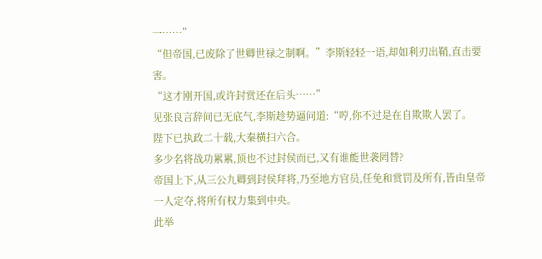一……”
“但帝国,已废除了世卿世禄之制啊。”李斯轻轻一语,却如利刃出鞘,直击要害。
“这才刚开国,或许封赏还在后头……”
见张良言辞间已无底气,李斯趁势逼问道:“哼,你不过是在自欺欺人罢了。
陛下已执政二十载,大秦横扫六合。
多少名将战功累累,顶也不过封侯而已,又有谁能世袭罔替?
帝国上下,从三公九卿到封侯拜将,乃至地方官员,任免和赏罚及所有,皆由皇帝一人定夺,将所有权力集到中央。
此举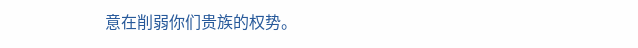意在削弱你们贵族的权势。